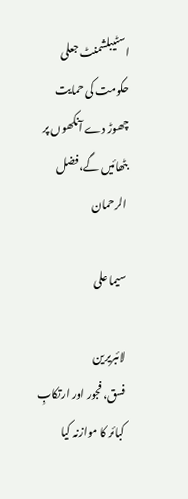اسٹیبلشمنٹ جعلی حکومت کی حمایت چھوڑ دے آنکھوں پر بٹھائیں گے،فضل الرحمان

سیما علی

لائبریرین
فسق، فجور اور ارتکابِ کبائر کا موازنہ کیا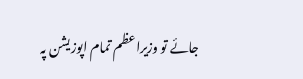جائے تو وزیراعظم تمام اپوزیشن پہ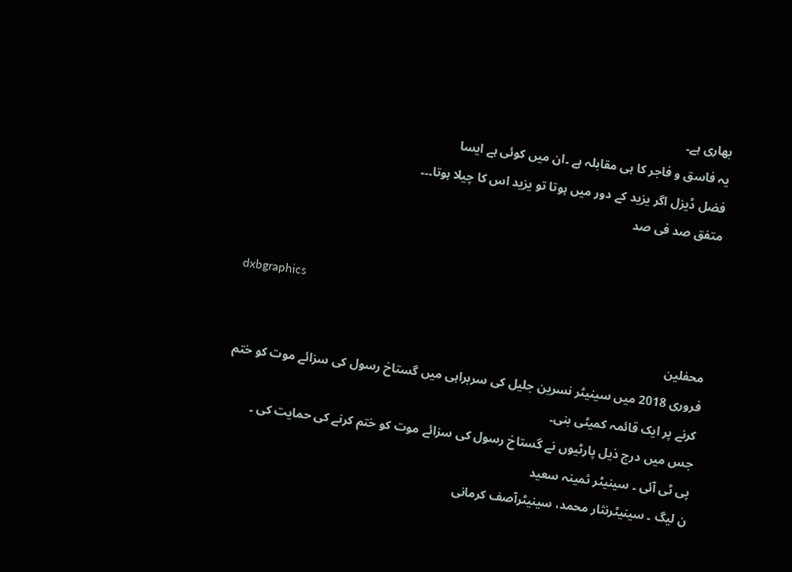بھاری ہے۔
یہ فاسق و فاجر کا ہی مقابلہ ہے ۔ان میں کوئی ہے ایسا
فضل ڈیزل اگر یزید کے دور میں ہوتا تو یزید اس کا چیلا ہوتا۔۔۔
متفق صد فی صد


dxbgraphics

محفلین
فروری 2018 میں سینیٹر نسرین جلیل کی سربراہی میں گستاخ رسول کی سزائے موت کو ختم کرنے پر ایک قائمہ کمیٹی بنی۔
جس میں درج ذیل پارٹیوں نے گستاخ رسول کی سزائے موت کو ختم کرنے کی حمایت کی ۔
پی ٹی آئی ۔ سینیٹر ثمینہ سعید
ن لیگ ۔ سینیٹرنثار محمد، سینیٹرآصف کرمانی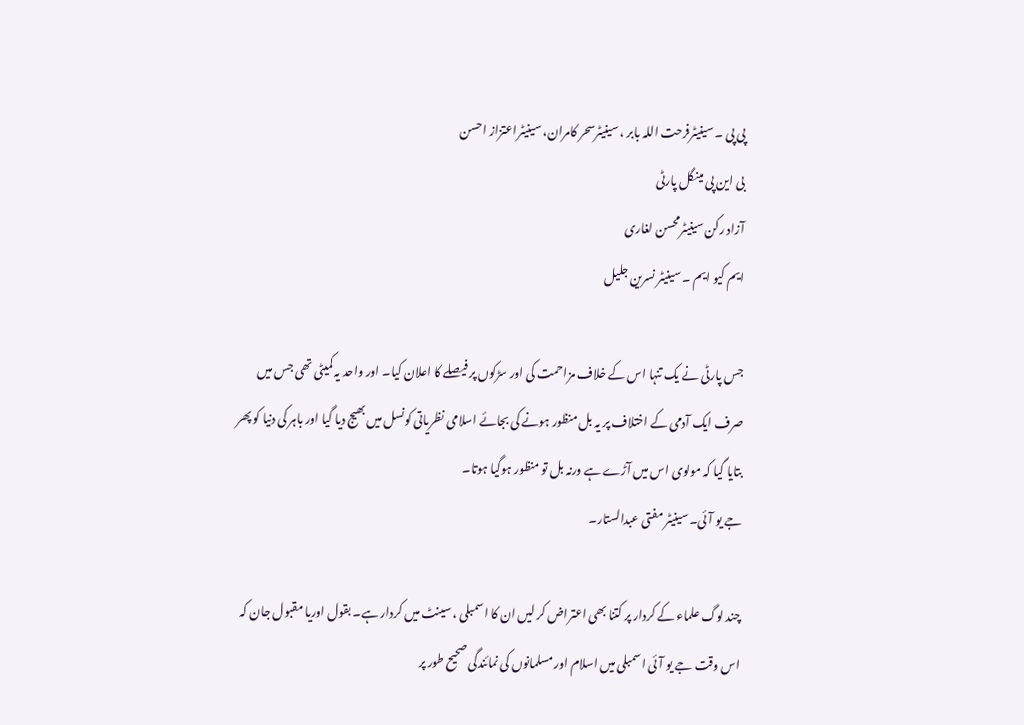پی پی ۔ سینیٹرفرحت اللہ بابر ، سینیٹرسحر کامران، سینیٹراعتزاز احسن
بی این پی مینگل پارٹی
آزاد رکن سینیٹرمحسن لغاری
ایم کیو ایم ۔ سینیٹر نسرین جلیل

جس پارٹی نے یک تنہا اس کے خلاف مزاحمت کی اور سڑکوں پر فیصلے کا اعلان کیا۔ اور واحد یہ کمیٹی تھی جس میں صرف ایک آدمی کے اختلاف پر یہ بل منظور ہونے کی بجائے اسلامی نظریاتی کونسل میں بھیج دیا گیا اور باہر کی دنیا کو پھر بتایا گیا کہ مولوی اس میں آڑے ہے ورنہ بل تو منظور ہوگیا ہوتا۔
جے یو آئی۔ سینیٹر مفتی عبدالستار۔

چند لوگ علماء کے کردار پر کتنا بھی اعتراض کر لیں ان کا اسمبلی ، سینٹ میں کردار ہے۔ بقول اوریا مقبول جان کہ اس وقت جے یو آئی اسمبلی میں اسلام اور مسلمانوں کی نمائندگی صحیح طور پر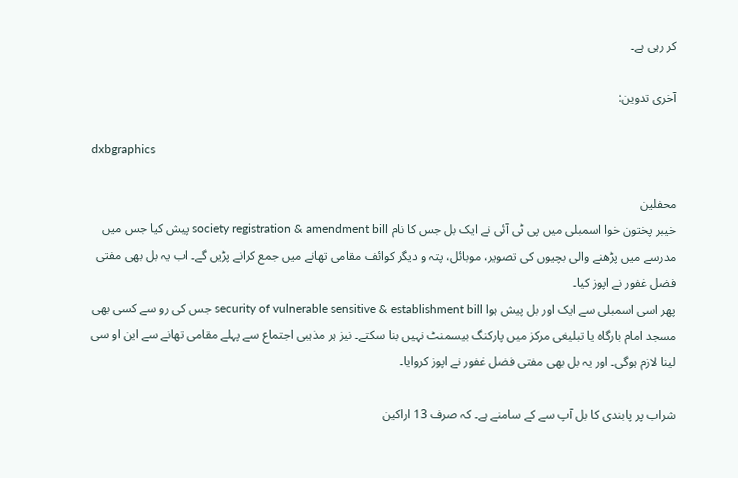کر رہی ہے۔

آخری تدوین:

dxbgraphics

محفلین
خیبر پختون خوا اسمبلی میں پی ٹی آئی نے ایک بل جس کا نام society registration & amendment bill پیش کیا جس میں مدرسے میں پڑھنے والی بچیوں کی تصویر، موبائل، پتہ و دیگر کوائف مقامی تھانے میں جمع کرانے پڑیں گے۔ اب یہ بل بھی مفتی فضل غفور نے اپوز کیا۔
پھر اسی اسمبلی سے ایک اور بل پیش ہوا security of vulnerable sensitive & establishment bill جس کی رو سے کسی بھی مسجد امام بارگاہ یا تبلیغی مرکز میں پارکنگ بیسمنٹ نہیں بنا سکتے۔ نیز ہر مذہبی اجتماع سے پہلے مقامی تھانے سے این او سی لینا لازم ہوگی۔ اور یہ بل بھی مفتی فضل غفور نے اپوز کروایا۔

شراب پر پابندی کا بل آپ سے کے سامنے ہے۔ کہ صرف 13 اراکین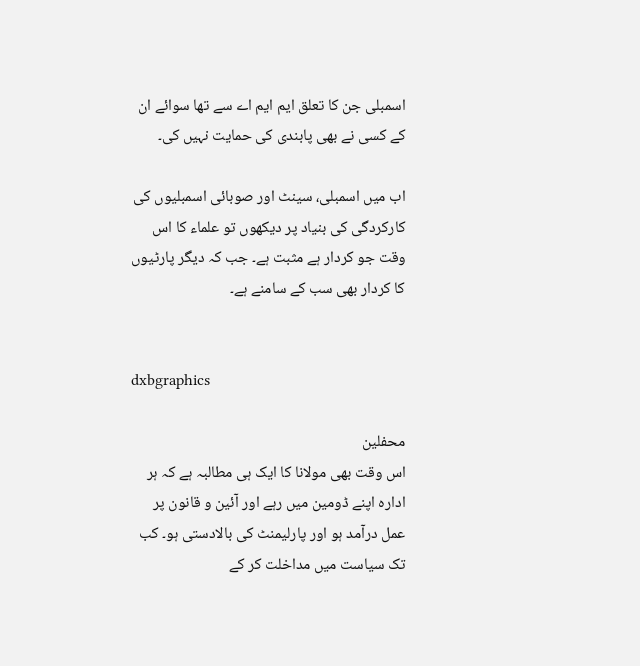اسمبلی جن کا تعلق ایم ایم اے سے تھا سوائے ان کے کسی نے بھی پابندی کی حمایت نہیں کی۔

اب میں اسمبلی، سینٹ اور صوبائی اسمبلیوں کی کارکردگی کی بنیاد پر دیکھوں تو علماء کا اس وقت جو کردار ہے مثبت ہے۔ جب کہ دیگر پارٹیوں کا کردار بھی سب کے سامنے ہے۔


dxbgraphics

محفلین
اس وقت بھی مولانا کا ایک ہی مطالبہ ہے کہ ہر ادارہ اپنے ڈومین میں رہے اور آئین و قانون پر عمل درآمد ہو اور پارلیمنٹ کی بالادستی ہو۔ کب تک سیاست میں مداخلت کر کے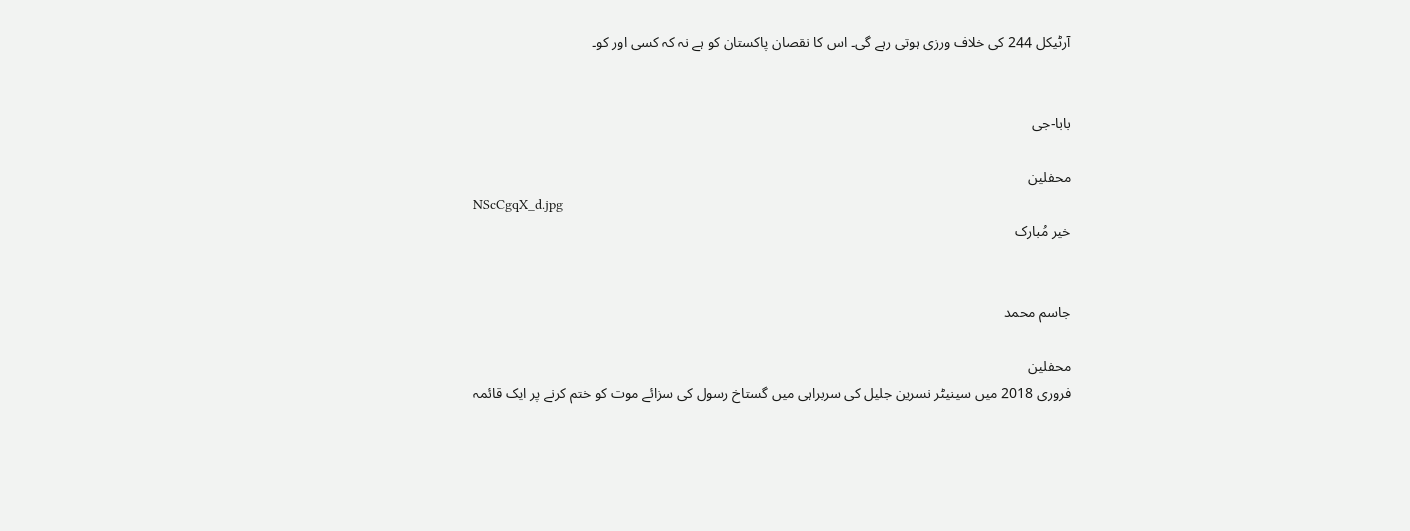آرٹیکل 244 کی خلاف ورزی ہوتی رہے گی۔ اس کا نقصان پاکستان کو ہے نہ کہ کسی اور کو۔


بابا-جی

محفلین
NScCgqX_d.jpg
خیر مُبارک


جاسم محمد

محفلین
فروری 2018 میں سینیٹر نسرین جلیل کی سربراہی میں گستاخ رسول کی سزائے موت کو ختم کرنے پر ایک قائمہ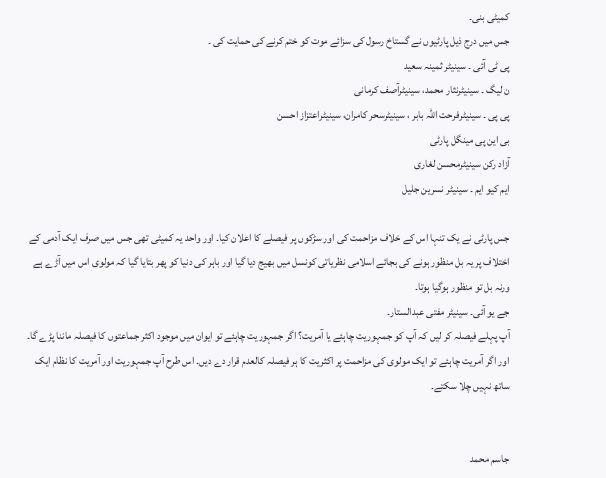کمیٹی بنی۔
جس میں درج ذیل پارٹیوں نے گستاخ رسول کی سزائے موت کو ختم کرنے کی حمایت کی ۔
پی ٹی آئی ۔ سینیٹر ثمینہ سعید
ن لیگ ۔ سینیٹرنثار محمد، سینیٹرآصف کرمانی
پی پی ۔ سینیٹرفرحت اللہ بابر ، سینیٹرسحر کامران، سینیٹراعتزاز احسن
بی این پی مینگل پارٹی
آزاد رکن سینیٹرمحسن لغاری
ایم کیو ایم ۔ سینیٹر نسرین جلیل

جس پارٹی نے یک تنہا اس کے خلاف مزاحمت کی اور سڑکوں پر فیصلے کا اعلان کیا۔ اور واحد یہ کمیٹی تھی جس میں صرف ایک آدمی کے اختلاف پر یہ بل منظور ہونے کی بجائے اسلامی نظریاتی کونسل میں بھیج دیا گیا اور باہر کی دنیا کو پھر بتایا گیا کہ مولوی اس میں آڑے ہے ورنہ بل تو منظور ہوگیا ہوتا۔
جے یو آئی۔ سینیٹر مفتی عبدالستار۔
آپ پہلے فیصلہ کر لیں کہ آپ کو جمہوریت چاہئے یا آمریت؟ اگر جمہوریت چاہئے تو ایوان میں موجود اکثر جماعتوں کا فیصلہ ماننا پڑے گا۔ اور اگر آمریت چاہئے تو ایک مولوی کی مزاحمت پر اکثریت کا ہر فیصلہ کالعدم قرار دے دیں۔ اس طرح آپ جمہوریت اور آمریت کا نظام ایک ساتھ نہیں چلا سکتے۔


جاسم محمد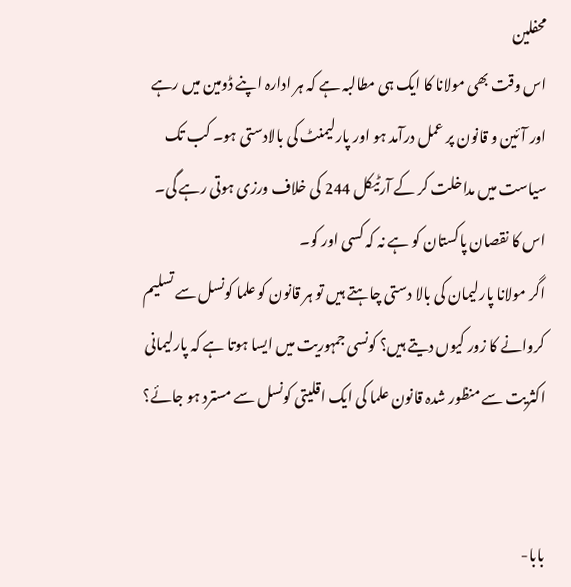محفلین
اس وقت بھی مولانا کا ایک ہی مطالبہ ہے کہ ہر ادارہ اپنے ڈومین میں رہے اور آئین و قانون پر عمل درآمد ہو اور پارلیمنٹ کی بالادستی ہو۔ کب تک سیاست میں مداخلت کر کے آرٹیکل 244 کی خلاف ورزی ہوتی رہے گی۔ اس کا نقصان پاکستان کو ہے نہ کہ کسی اور کو۔
اگر مولانا پارلیمان کی بالا دستی چاہتے ہیں تو ہر قانون کو علما کونسل سے تسلیم کروانے کا زور کیوں دیتے ہیں؟ کونسی جمہوریت میں ایسا ہوتا ہے کہ پارلیمانی اکثریت سے منظور شدہ قانون علما کی ایک اقلیتی کونسل سے مسترد ہو جائے؟


بابا-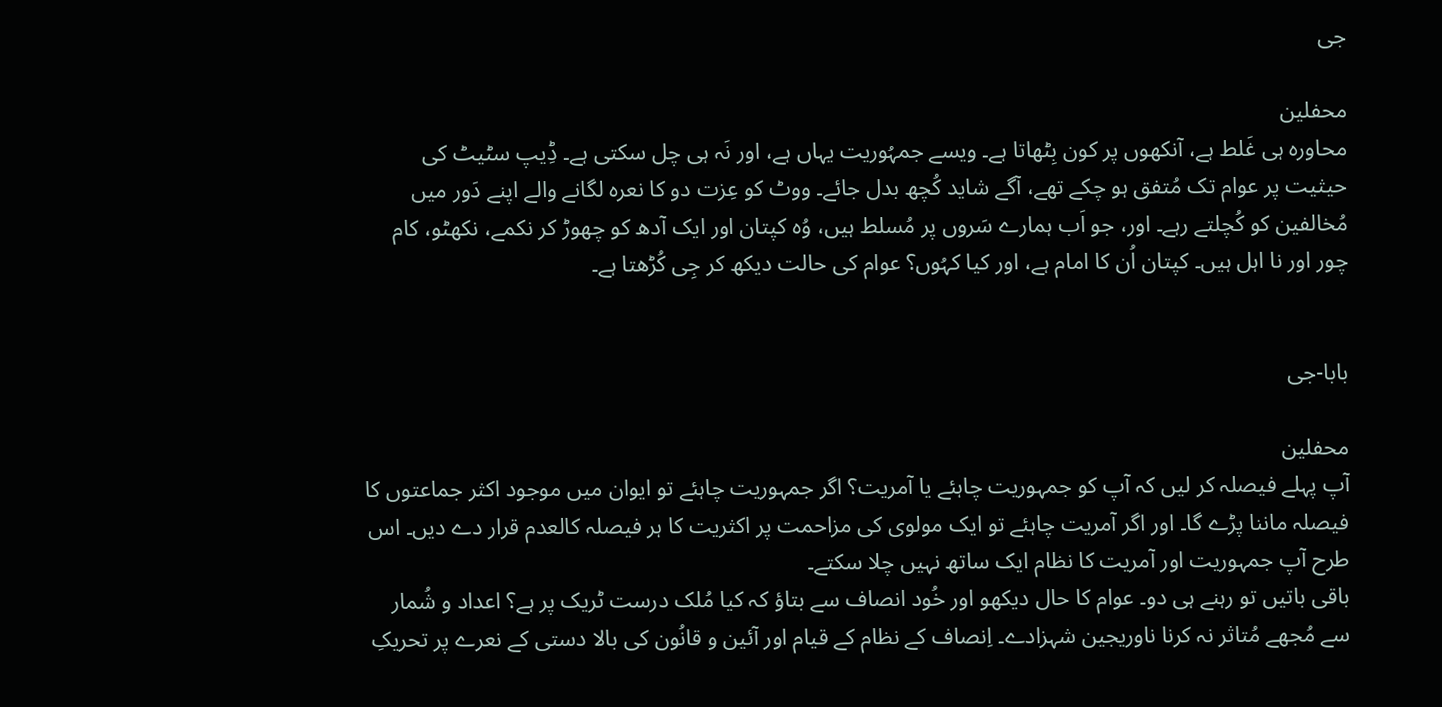جی

محفلین
محاورہ ہی غَلط ہے، آنکھوں پر کون بِٹھاتا ہے۔ ویسے جمہُوریت یہاں ہے، اور نَہ ہی چل سکتی ہے۔ ڈِیپ سٹیٹ کی حیثیت پر عوام تک مُتفق ہو چکے تھے، آگے شاید کُچھ بدل جائے۔ ووٹ کو عِزت دو کا نعرہ لگانے والے اپنے دَور میں مُخالفین کو کُچلتے رہے۔ اور، جو اَب ہمارے سَروں پر مُسلط ہیں، وُہ کپتان اور ایک آدھ کو چھوڑ کر نکمے، نکھٹو، کام چور اور نا اہل ہیں۔ کپتان اُن کا امام ہے، اور کیا کہُوں؟ عوام کی حالت دیکھ کر جِی کُڑھتا ہے۔


بابا-جی

محفلین
آپ پہلے فیصلہ کر لیں کہ آپ کو جمہوریت چاہئے یا آمریت؟ اگر جمہوریت چاہئے تو ایوان میں موجود اکثر جماعتوں کا فیصلہ ماننا پڑے گا۔ اور اگر آمریت چاہئے تو ایک مولوی کی مزاحمت پر اکثریت کا ہر فیصلہ کالعدم قرار دے دیں۔ اس طرح آپ جمہوریت اور آمریت کا نظام ایک ساتھ نہیں چلا سکتے۔
باقی باتیں تو رہنے ہی دو۔ عوام کا حال دیکھو اور خُود انصاف سے بتاؤ کہ کیا مُلک درست ٹریک پر ہے؟ اعداد و شُمار سے مُجھے مُتاثر نہ کرنا ناوریجین شہزادے۔ اِنصاف کے نظام کے قیام اور آئین و قانُون کی بالا دستی کے نعرے پر تحریکِ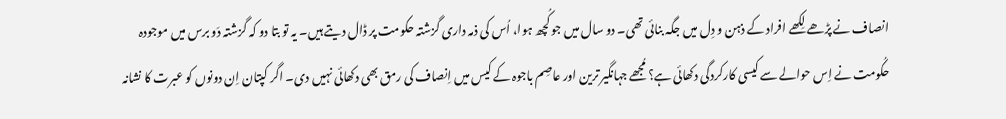انصاف نے پڑھے لِکھے افراد کے ذہن و دِل میں جگہ بنائی تھی۔ دو سال میں جو کُچھ ہوا، اُس کی ذمہ داری گزشتہ حکومت پر ڈال دیتے ہیں۔ یہ تو بتا دو کہ گزشتہ دَو برس میں موجودہ حکُومت نے اِس حوالے سے کیسی کارکردگی دکھائی ہے؟ مُجھے جہانگیر ترین اور عاصِم باجوہ کے کیس میں اِنصاف کی رمق بھی دکھائی نہیں دی۔ اگر کپتان اِن دونوں کو عبرت کا نشانہ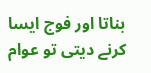بناتا اور فوج ایسا کرنے دیتی تو عوام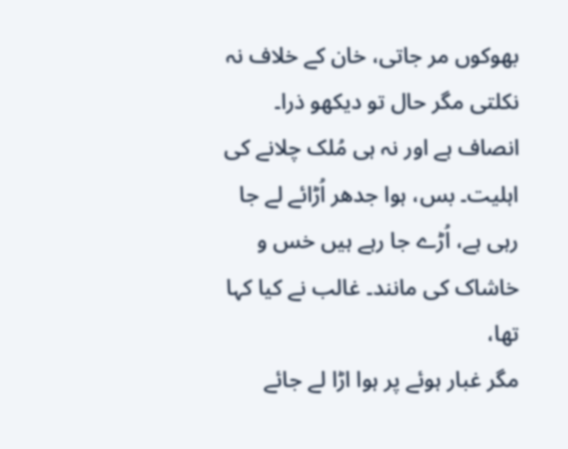بھوکوں مر جاتی، خان کے خلاف نہ نکلتی مگر حال تو دیکھو ذرا۔ انصاف ہے اور نہ ہی مُلک چلانے کی اہلیت۔ بس، ہوا جدھر اُڑائے لے جا رہی ہے، اُڑے جا رہے ہیں خس و خاشاک کی مانند۔ غالب نے کیا کہا تھا،
مگر غبار ہوئے پر ہوا اڑا لے جائے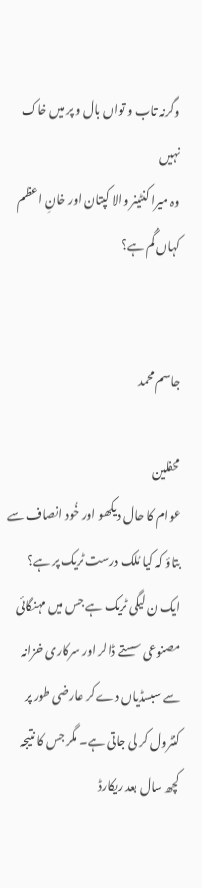وگرنہ تاب و تواں بال و پر میں خاک نہیں
وہ میرا کنٹینر والا کپتان اور خانِ اعظم کہاں گُم ہے؟


جاسم محمد

محفلین
عوام کا حال دیکھو اور خُود انصاف سے بتاؤ کہ کیا مُلک درست ٹریک پر ہے؟
ایک ن لیگی ٹریک ہے جس میں مہنگائی مصنوعی سستے ڈالر اور سرکاری خزانہ سے سبسڈیاں دے کر عارضی طور پر کنٹرول کر لی جاتی ہے۔ مگر جس کا نتیجہ کچھ سال بعد ریکارڈ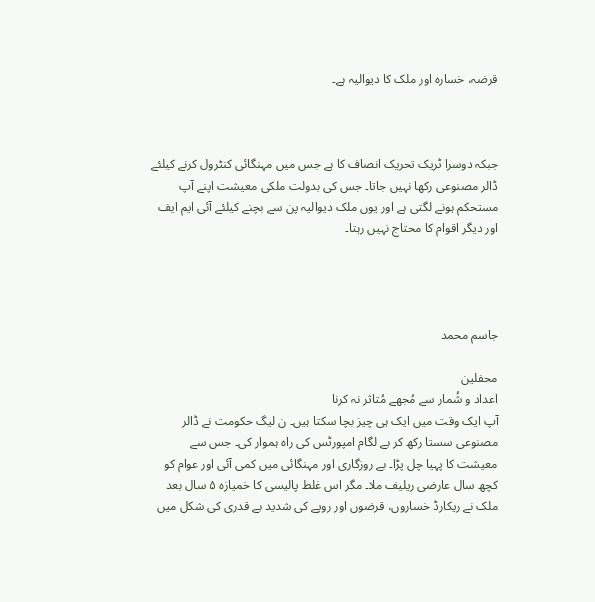قرضہ، خسارہ اور ملک کا دیوالیہ ہے۔



جبکہ دوسرا ٹریک تحریک انصاف کا ہے جس میں مہنگائی کنٹرول کرنے کیلئے ڈالر مصنوعی رکھا نہیں جاتا۔ جس کی بدولت ملکی معیشت اپنے آپ مستحکم ہونے لگتی ہے اور یوں ملک دیوالیہ پن سے بچنے کیلئے آئی ایم ایف اور دیگر اقوام کا محتاج نہیں رہتا۔




جاسم محمد

محفلین
اعداد و شُمار سے مُجھے مُتاثر نہ کرنا
آپ ایک وقت میں ایک ہی چیز بچا سکتا ہیں۔ ن لیگ حکومت نے ڈالر مصنوعی سستا رکھ کر بے لگام امپورٹس کی راہ ہموار کی۔ جس سے معیشت کا پہیا چل پڑا۔ بے روزگاری اور مہنگائی میں کمی آئی اور عوام کو کچھ سال عارضی ریلیف ملا۔ مگر اس غلط پالیسی کا خمیازہ ۵ سال بعد ملک نے ریکارڈ خساروں، قرضوں اور روپے کی شدید بے قدری کی شکل میں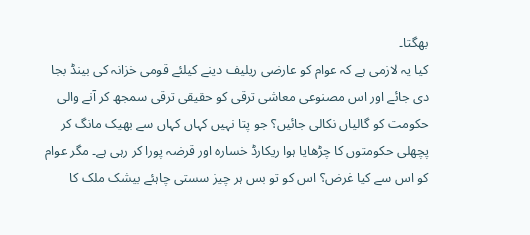بھگتا۔
کیا یہ لازمی ہے کہ عوام کو عارضی ریلیف دینے کیلئے قومی خزانہ کی بینڈ بجا دی جائے اور اس مصنوعی معاشی ترقی کو حقیقی ترقی سمجھ کر آنے والی حکومت کو گالیاں نکالی جائیں؟ جو پتا نہیں کہاں کہاں سے بھیک مانگ کر پچھلی حکومتوں کا چڑھایا ہوا ریکارڈ خسارہ اور قرضہ پورا کر رہی ہے۔ مگر عوام کو اس سے کیا غرض؟ اس کو تو بس ہر چیز سستی چاہئے بیشک ملک کا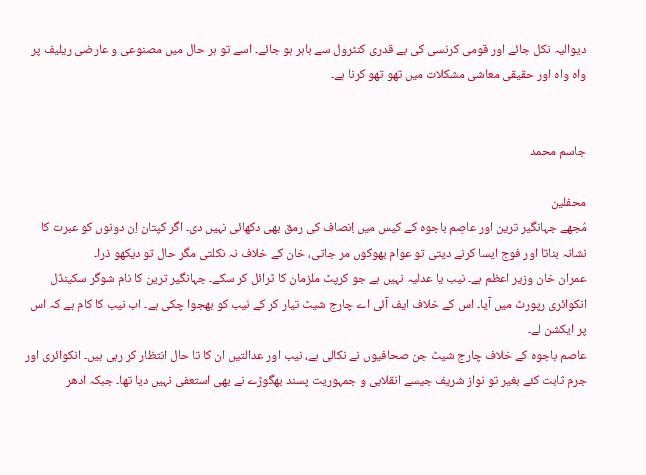دیوالیہ نکل جائے اور قومی کرنسی کی بے قدری کنٹرول سے باہر ہو جائے۔ اسے تو ہر حال میں مصنوعی و عارضی ریلیف پر واہ واہ اور حقیقی معاشی مشکلات میں تھو تھو کرنا ہے۔


جاسم محمد

محفلین
مُجھے جہانگیر ترین اور عاصِم باجوہ کے کیس میں اِنصاف کی رمق بھی دکھائی نہیں دی۔ اگر کپتان اِن دونوں کو عبرت کا نشانہ بناتا اور فوج ایسا کرنے دیتی تو عوام بھوکوں مر جاتی، خان کے خلاف نہ نکلتی مگر حال تو دیکھو ذرا۔
عمران خان وزیر اعظم ہے۔ نیب یا عدلیہ نہیں ہے جو کرپٹ ملزمان کا ٹرائل کر سکے۔ جہانگیر ترین کا نام شوگر سکینڈل انکوائری رپورٹ میں آیا۔ اس کے خلاف ایف آئی اے چارج شیٹ تیار کر کے نیب کو بھجوا چکی ہے۔ اب نیب کا کام ہے کہ اس پر ایکشن لے۔
عاصم باجوہ کے خلاف چارج شیٹ جن صحافیوں نے نکالی ہے، نیب اور عدالتیں ان کا تا حال انتظار کر رہی ہیں۔ انکوائری اور جرم ثابت کئے بغیر تو نواز شریف جیسے انقلابی و جمہوریت پسند بھگوڑے نے بھی استعفی نہیں دیا تھا۔ جبکہ ادھر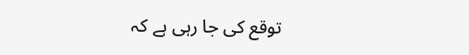توقع کی جا رہی ہے کہ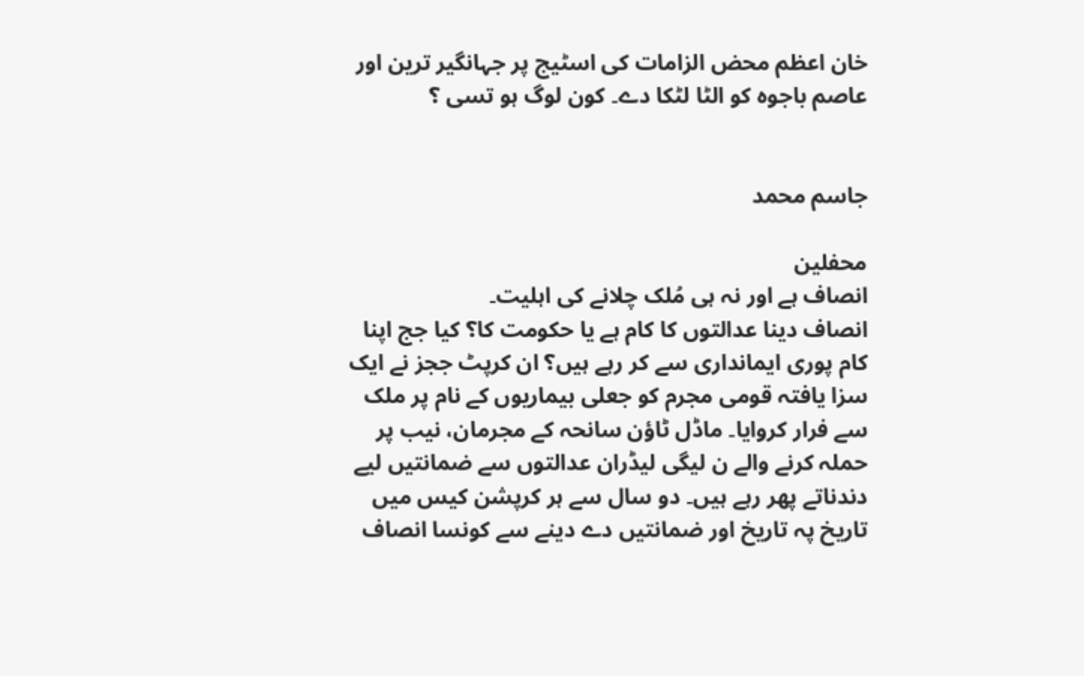خان اعظم محض الزامات کی اسٹیج پر جہانگیر ترین اور عاصم باجوہ کو الٹا لٹکا دے۔ کون لوگ ہو تسی ؟


جاسم محمد

محفلین
انصاف ہے اور نہ ہی مُلک چلانے کی اہلیت۔
انصاف دینا عدالتوں کا کام ہے یا حکومت کا؟ کیا جج اپنا کام پوری ایمانداری سے کر رہے ہیں؟ ان کرپٹ ججز نے ایک سزا یافتہ قومی مجرم کو جعلی بیماریوں کے نام پر ملک سے فرار کروایا۔ ماڈل ٹاؤن سانحہ کے مجرمان، نیب پر حملہ کرنے والے ن لیگی لیڈران عدالتوں سے ضمانتیں لیے دندناتے پھر رہے ہیں۔ دو سال سے ہر کرپشن کیس میں تاریخ پہ تاریخ اور ضمانتیں دے دینے سے کونسا انصاف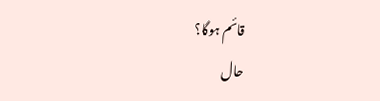قائم ہوگا؟
حال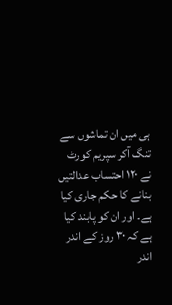ہی میں ان تماشوں سے تنگ آکر سپریم کورٹ نے ۱۲۰ احتساب عدالتیں بنانے کا حکم جاری کیا ہے۔ اور ان کو پابند کیا ہے کہ ۳۰ روز کے اندر اندر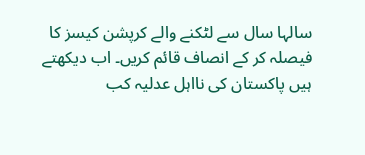سالہا سال سے لٹکنے والے کرپشن کیسز کا فیصلہ کر کے انصاف قائم کریں۔ اب دیکھتے ہیں پاکستان کی نااہل عدلیہ کب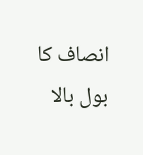انصاف کا بول بالا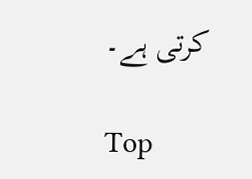کرتی ہے۔

Top